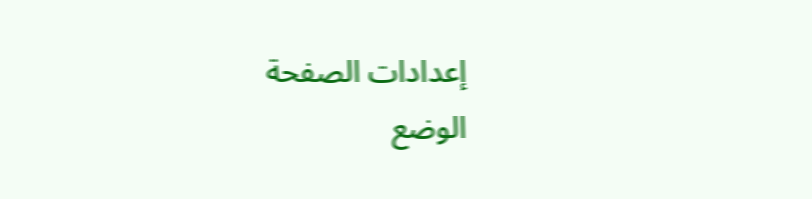إعدادات الصفحة
الوضع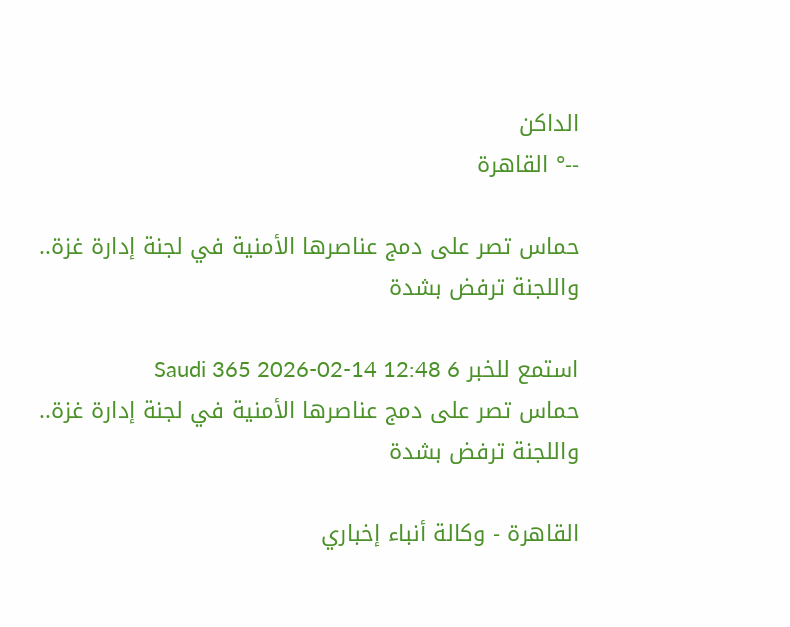الداكن
--° القاهرة

حماس تصر على دمج عناصرها الأمنية في لجنة إدارة غزة.. واللجنة ترفض بشدة

استمع للخبر Saudi 365 2026-02-14 12:48 6
حماس تصر على دمج عناصرها الأمنية في لجنة إدارة غزة.. واللجنة ترفض بشدة

القاهرة - وكالة أنباء إخباري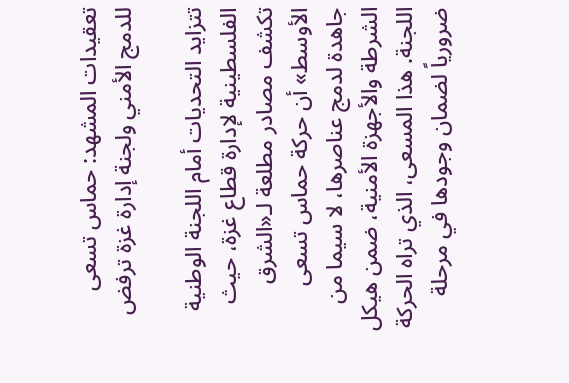تعقيدات المشهد: حماس تسعى للدمج الأمني ولجنة إدارة غزة ترفض

تتزايد التحديات أمام اللجنة الوطنية الفلسطينية لإدارة قطاع غزة، حيث تكشف مصادر مطلعة لـ«الشرق الأوسط» أن حركة حماس تسعى جاهدة لدمج عناصرها، لا سيما من الشرطة والأجهزة الأمنية، ضمن هيكل اللجنة. هذا المسعى، الذي تراه الحركة ضرورياً لضمان وجودها في مرحلة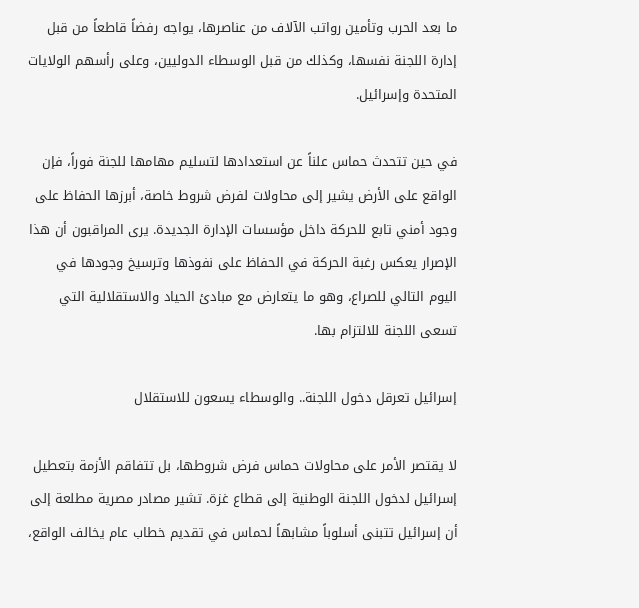ما بعد الحرب وتأمين رواتب الآلاف من عناصرها، يواجه رفضاً قاطعاً من قبل إدارة اللجنة نفسها، وكذلك من قبل الوسطاء الدوليين، وعلى رأسهم الولايات المتحدة وإسرائيل.

في حين تتحدث حماس علناً عن استعدادها لتسليم مهامها للجنة فوراً، فإن الواقع على الأرض يشير إلى محاولات لفرض شروط خاصة، أبرزها الحفاظ على وجود أمني تابع للحركة داخل مؤسسات الإدارة الجديدة. يرى المراقبون أن هذا الإصرار يعكس رغبة الحركة في الحفاظ على نفوذها وترسيخ وجودها في اليوم التالي للصراع، وهو ما يتعارض مع مبادئ الحياد والاستقلالية التي تسعى اللجنة للالتزام بها.

إسرائيل تعرقل دخول اللجنة.. والوسطاء يسعون للاستقلال

لا يقتصر الأمر على محاولات حماس فرض شروطها، بل تتفاقم الأزمة بتعطيل إسرائيل لدخول اللجنة الوطنية إلى قطاع غزة. تشير مصادر مصرية مطلعة إلى أن إسرائيل تتبنى أسلوباً مشابهاً لحماس في تقديم خطاب عام يخالف الواقع،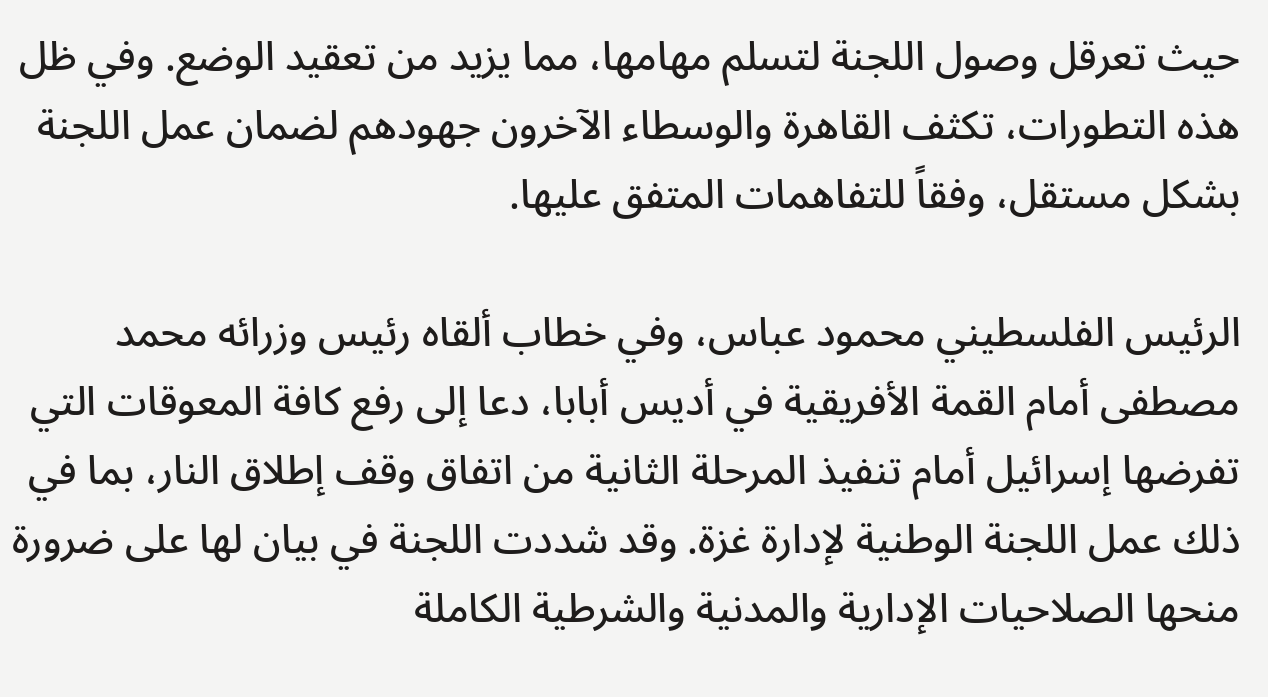حيث تعرقل وصول اللجنة لتسلم مهامها، مما يزيد من تعقيد الوضع. وفي ظل هذه التطورات، تكثف القاهرة والوسطاء الآخرون جهودهم لضمان عمل اللجنة بشكل مستقل، وفقاً للتفاهمات المتفق عليها.

الرئيس الفلسطيني محمود عباس، وفي خطاب ألقاه رئيس وزرائه محمد مصطفى أمام القمة الأفريقية في أديس أبابا، دعا إلى رفع كافة المعوقات التي تفرضها إسرائيل أمام تنفيذ المرحلة الثانية من اتفاق وقف إطلاق النار، بما في ذلك عمل اللجنة الوطنية لإدارة غزة. وقد شددت اللجنة في بيان لها على ضرورة منحها الصلاحيات الإدارية والمدنية والشرطية الكاملة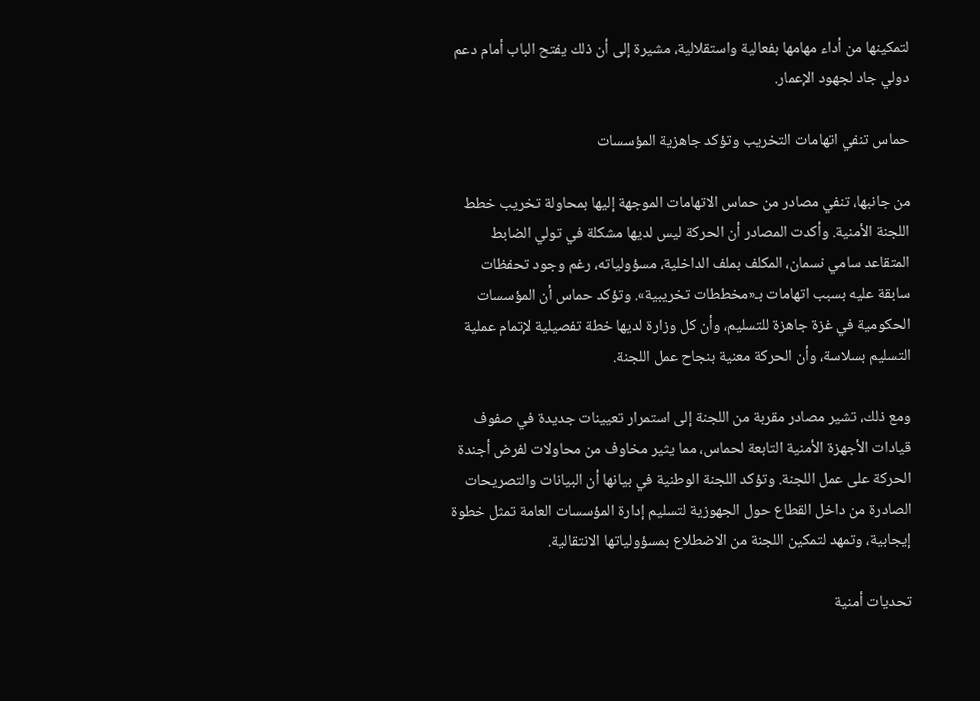لتمكينها من أداء مهامها بفعالية واستقلالية، مشيرة إلى أن ذلك يفتح الباب أمام دعم دولي جاد لجهود الإعمار.

حماس تنفي اتهامات التخريب وتؤكد جاهزية المؤسسات

من جانبها، تنفي مصادر من حماس الاتهامات الموجهة إليها بمحاولة تخريب خطط اللجنة الأمنية. وأكدت المصادر أن الحركة ليس لديها مشكلة في تولي الضابط المتقاعد سامي نسمان، المكلف بملف الداخلية، مسؤولياته، رغم وجود تحفظات سابقة عليه بسبب اتهامات بـ«مخططات تخريبية». وتؤكد حماس أن المؤسسات الحكومية في غزة جاهزة للتسليم، وأن كل وزارة لديها خطة تفصيلية لإتمام عملية التسليم بسلاسة، وأن الحركة معنية بنجاح عمل اللجنة.

ومع ذلك، تشير مصادر مقربة من اللجنة إلى استمرار تعيينات جديدة في صفوف قيادات الأجهزة الأمنية التابعة لحماس، مما يثير مخاوف من محاولات لفرض أجندة الحركة على عمل اللجنة. وتؤكد اللجنة الوطنية في بيانها أن البيانات والتصريحات الصادرة من داخل القطاع حول الجهوزية لتسليم إدارة المؤسسات العامة تمثل خطوة إيجابية، وتمهد لتمكين اللجنة من الاضطلاع بمسؤولياتها الانتقالية.

تحديات أمنية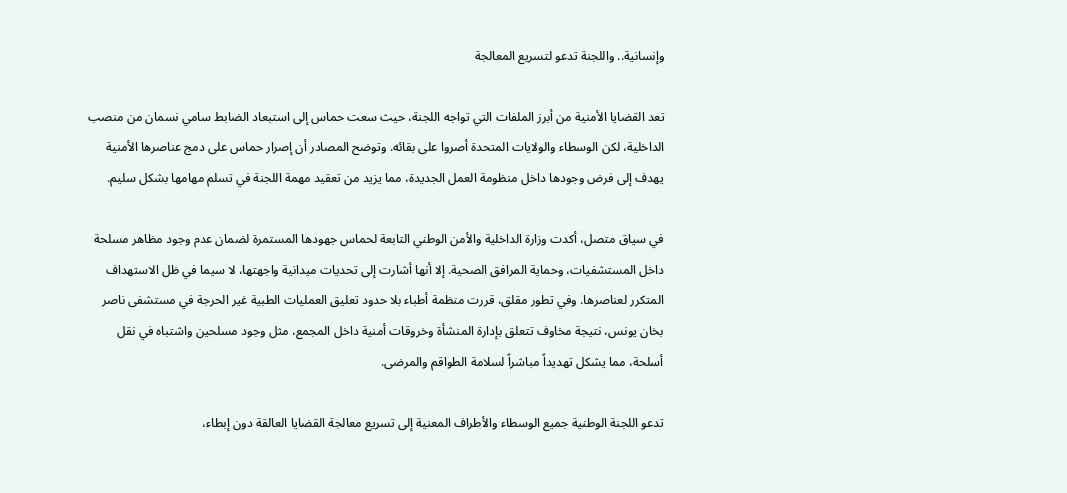وإنسانية.. واللجنة تدعو لتسريع المعالجة

تعد القضايا الأمنية من أبرز الملفات التي تواجه اللجنة، حيث سعت حماس إلى استبعاد الضابط سامي نسمان من منصب الداخلية، لكن الوسطاء والولايات المتحدة أصروا على بقائه. وتوضح المصادر أن إصرار حماس على دمج عناصرها الأمنية يهدف إلى فرض وجودها داخل منظومة العمل الجديدة، مما يزيد من تعقيد مهمة اللجنة في تسلم مهامها بشكل سليم.

في سياق متصل، أكدت وزارة الداخلية والأمن الوطني التابعة لحماس جهودها المستمرة لضمان عدم وجود مظاهر مسلحة داخل المستشفيات، وحماية المرافق الصحية. إلا أنها أشارت إلى تحديات ميدانية واجهتها، لا سيما في ظل الاستهداف المتكرر لعناصرها. وفي تطور مقلق، قررت منظمة أطباء بلا حدود تعليق العمليات الطبية غير الحرجة في مستشفى ناصر بخان يونس، نتيجة مخاوف تتعلق بإدارة المنشأة وخروقات أمنية داخل المجمع، مثل وجود مسلحين واشتباه في نقل أسلحة، مما يشكل تهديداً مباشراً لسلامة الطواقم والمرضى.

تدعو اللجنة الوطنية جميع الوسطاء والأطراف المعنية إلى تسريع معالجة القضايا العالقة دون إبطاء،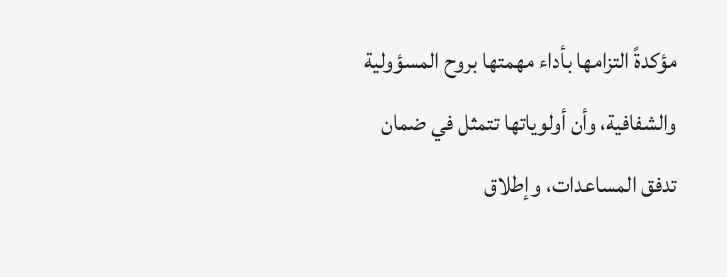مؤكدةً التزامها بأداء مهمتها بروح المسؤولية والشفافية، وأن أولوياتها تتمثل في ضمان تدفق المساعدات، وإطلاق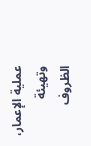عملية الإعمار، وتهيئة الظروف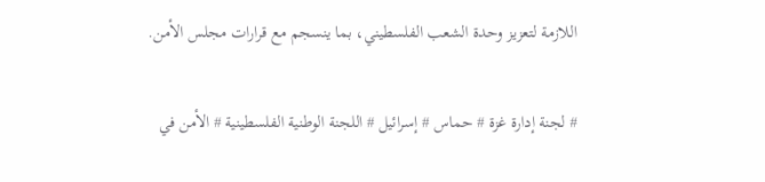اللازمة لتعزيز وحدة الشعب الفلسطيني، بما ينسجم مع قرارات مجلس الأمن.

# لجنة إدارة غزة # حماس # إسرائيل # اللجنة الوطنية الفلسطينية # الأمن في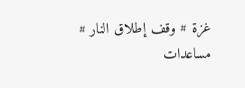غزة # وقف إطلاق النار # مساعدات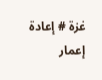غزة # إعادة إعمار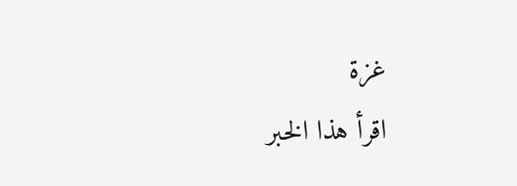غزة
اقرأ هذا الخبر